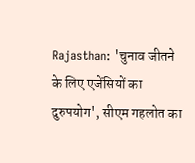Rajasthan: 'चुनाव जीतने के लिए एजेंसियों का दुरुपयोग', सीएम गहलोत का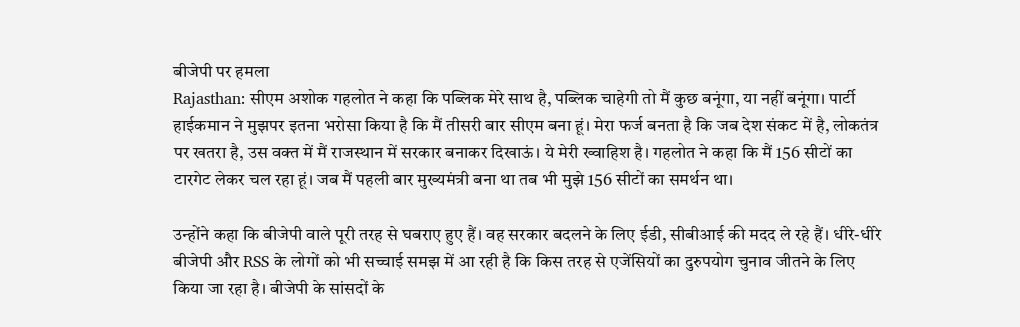बीजेपी पर हमला
Rajasthan: सीएम अशोक गहलोत ने कहा कि पब्लिक मेरे साथ है, पब्लिक चाहेगी तो मैं कुछ बनूंगा, या नहीं बनूंगा। पार्टी हाईकमान ने मुझपर इतना भरोसा किया है कि मैं तीसरी बार सीएम बना हूं। मेरा फर्ज बनता है कि जब देश संकट में है, लोकतंत्र पर खतरा है, उस वक्त में मैं राजस्थान में सरकार बनाकर दिखाऊं। ये मेरी ख्वाहिश है। गहलोत ने कहा कि मैं 156 सीटों का टारगेट लेकर चल रहा हूं। जब मैं पहली बार मुख्यमंत्री बना था तब भी मुझे 156 सीटों का समर्थन था।

उन्होंने कहा कि बीजेपी वाले पूरी तरह से घबराए हुए हैं। वह सरकार बदलने के लिए ईडी, सीबीआई की मदद ले रहे हैं। धीरे-धीरे बीजेपी और RSS के लोगों को भी सच्चाई समझ में आ रही है कि किस तरह से एजेंसियों का दुरुपयोग चुनाव जीतने के लिए किया जा रहा है। बीजेपी के सांसदों के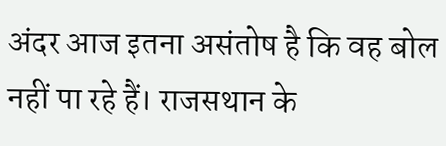अंदर आज इतना असंतोष है कि वह बोल नहीं पा रहे हैं। राजसथान के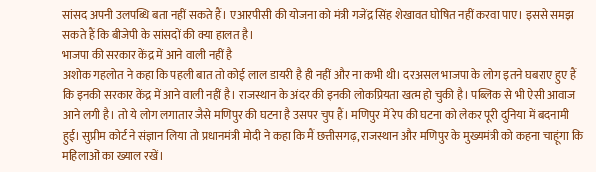सांसद अपनी उलपब्धि बता नहीं सकते हैं। एआरपीसी की योजना को मंत्री गजेंद्र सिंह शेखावत घोषित नहीं करवा पाए। इससे समझ सकते हैं कि बीजेपी के सांसदों की क्या हालत है।
भाजपा की सरकार केंद्र में आने वाली नहीं है
अशोक गहलोत ने कहा कि पहली बात तो कोई लाल डायरी है ही नहीं और ना कभी थी। दरअसल भाजपा के लोग इतने घबराए हुए हैं कि इनकी सरकार केंद्र में आने वाली नहीं है। राजस्थान के अंदर की इनकी लोकप्रियता खत्म हो चुकी है। पब्लिक से भी ऐसी आवाज आने लगी है। तो ये लोग लगातार जैसे मणिपुर की घटना है उसपर चुप हैं। मणिपुर में रेप की घटना को लेकर पूरी दुनिया में बदनामी हुई। सुप्रीम कोर्ट ने संज्ञान लिया तो प्रधानमंत्री मोदी ने कहा कि मैं छत्तीसगढ़, राजस्थान और मणिपुर के मुख्यमंत्री को कहना चाहूंगा कि महिलाओं का ख्याल रखें।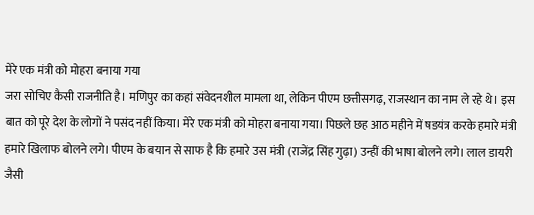मेरे एक मंत्री को मोहरा बनाया गया
जरा सोचिए कैसी राजनीति है। मणिपुर का कहां संवेदनशील मामला था, लेकिन पीएम छत्तीसगढ़, राजस्थान का नाम ले रहे थे। इस बात को पूरे देश के लोगों ने पसंद नहीं किया। मेरे एक मंत्री को मोहरा बनाया गया। पिछले छह आठ महीने में षडयंत्र करके हमारे मंत्री हमारे खिलाफ बोलने लगे। पीएम के बयान से साफ है कि हमारे उस मंत्री (राजेंद्र सिंह गुढ़ा) उन्हीं की भाषा बोलने लगे। लाल डायरी जैसी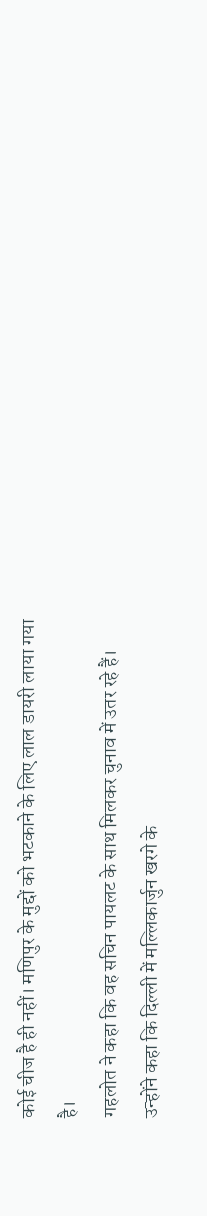कोई चीज है ही नहीं। मणिपुर के मुद्दों को भटकाने के लिए लाल डायरी लाया गया है।
गहलोत ने कहा कि वह सचिन पायलट के साथ मिलकर चुनाव में उतर रहे हैं। उन्होंने कहा कि दिल्ली में मल्लिकार्जुन खरगे के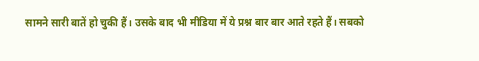सामने सारी बातें हो चुकी हैं। उसके बाद भी मीडिया में ये प्रश्न बार बार आते रहते हैं। सबको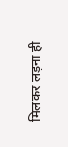मिलकर लड़ना ही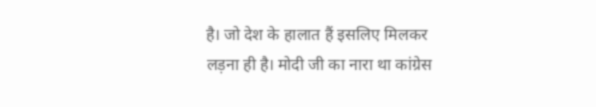है। जो देश के हालात हैं इसलिए मिलकर लड़ना ही है। मोदी जी का नारा था कांग्रेस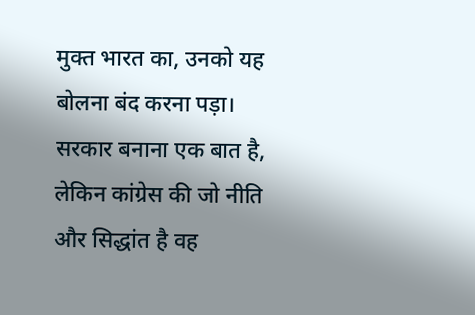मुक्त भारत का, उनको यह बोलना बंद करना पड़ा। सरकार बनाना एक बात है, लेकिन कांग्रेस की जो नीति और सिद्धांत है वह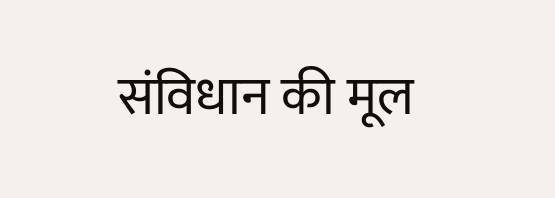संविधान की मूल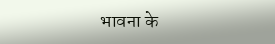भावना के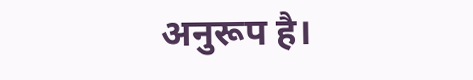अनुरूप है।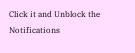Click it and Unblock the Notifications